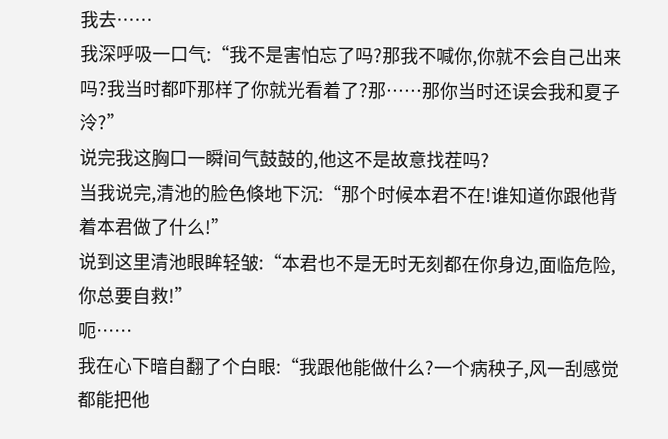我去……
我深呼吸一口气:“我不是害怕忘了吗?那我不喊你,你就不会自己出来吗?我当时都吓那样了你就光看着了?那……那你当时还误会我和夏子泠?”
说完我这胸口一瞬间气鼓鼓的,他这不是故意找茬吗?
当我说完,清池的脸色倏地下沉:“那个时候本君不在!谁知道你跟他背着本君做了什么!”
说到这里清池眼眸轻皱:“本君也不是无时无刻都在你身边,面临危险,你总要自救!”
呃……
我在心下暗自翻了个白眼:“我跟他能做什么?一个病秧子,风一刮感觉都能把他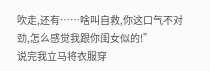吹走,还有……啥叫自救,你这口气不对劲,怎么感觉我跟你闺女似的!”
说完我立马将衣服穿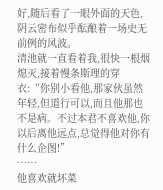好,随后看了一眼外面的天色,阴云密布似乎酝酿着一场史无前例的风波。
清池就一直看着我,很快一根烟熄灭,接着慢条斯理的穿衣:“你别小看他,那家伙虽然年轻,但道行可以,而且他那也不是病。不过本君不喜欢他,你以后离他远点,总觉得他对你有什么企图!”
……
他喜欢就坏菜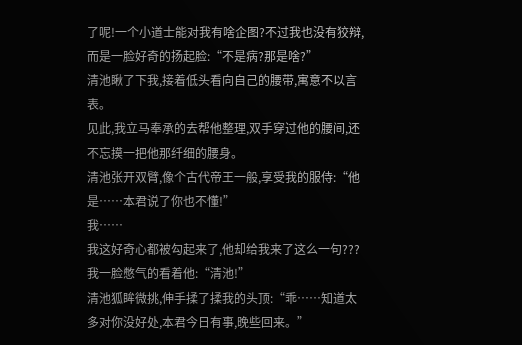了呢!一个小道士能对我有啥企图?不过我也没有狡辩,而是一脸好奇的扬起脸:“不是病?那是啥?”
清池瞅了下我,接着低头看向自己的腰带,寓意不以言表。
见此,我立马奉承的去帮他整理,双手穿过他的腰间,还不忘摸一把他那纤细的腰身。
清池张开双臂,像个古代帝王一般,享受我的服侍:“他是……本君说了你也不懂!”
我……
我这好奇心都被勾起来了,他却给我来了这么一句???
我一脸憋气的看着他:“清池!”
清池狐眸微挑,伸手揉了揉我的头顶:“乖……知道太多对你没好处,本君今日有事,晚些回来。”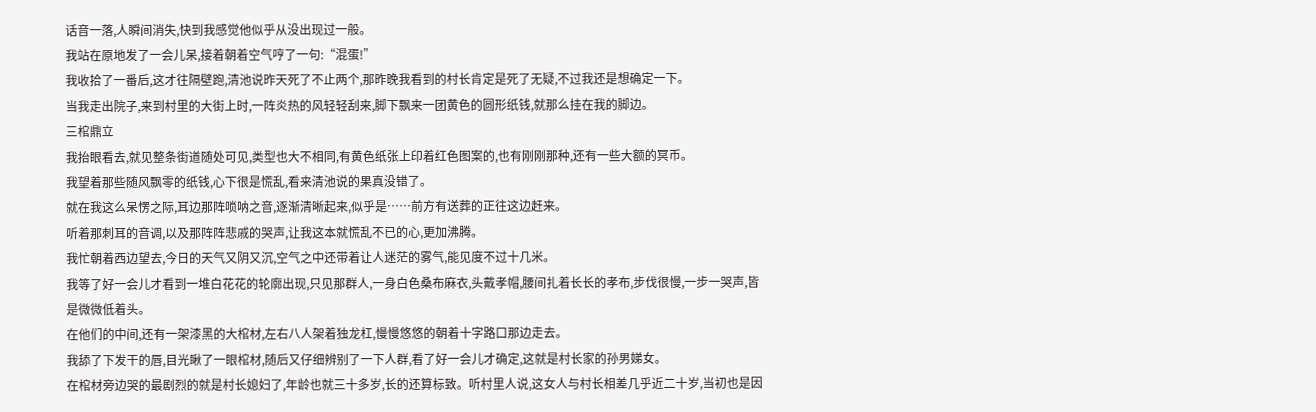话音一落,人瞬间消失,快到我感觉他似乎从没出现过一般。
我站在原地发了一会儿呆,接着朝着空气哼了一句:“混蛋!”
我收拾了一番后,这才往隔壁跑,清池说昨天死了不止两个,那昨晚我看到的村长肯定是死了无疑,不过我还是想确定一下。
当我走出院子,来到村里的大街上时,一阵炎热的风轻轻刮来,脚下飘来一团黄色的圆形纸钱,就那么挂在我的脚边。
三棺鼎立
我抬眼看去,就见整条街道随处可见,类型也大不相同,有黄色纸张上印着红色图案的,也有刚刚那种,还有一些大额的冥币。
我望着那些随风飘零的纸钱,心下很是慌乱,看来清池说的果真没错了。
就在我这么呆愣之际,耳边那阵唢呐之音,逐渐清晰起来,似乎是……前方有送葬的正往这边赶来。
听着那刺耳的音调,以及那阵阵悲戚的哭声,让我这本就慌乱不已的心,更加沸腾。
我忙朝着西边望去,今日的天气又阴又沉,空气之中还带着让人迷茫的雾气,能见度不过十几米。
我等了好一会儿才看到一堆白花花的轮廓出现,只见那群人,一身白色桑布麻衣,头戴孝帽,腰间扎着长长的孝布,步伐很慢,一步一哭声,皆是微微低着头。
在他们的中间,还有一架漆黑的大棺材,左右八人架着独龙杠,慢慢悠悠的朝着十字路口那边走去。
我舔了下发干的唇,目光瞅了一眼棺材,随后又仔细辨别了一下人群,看了好一会儿才确定,这就是村长家的孙男娣女。
在棺材旁边哭的最剧烈的就是村长媳妇了,年龄也就三十多岁,长的还算标致。听村里人说,这女人与村长相差几乎近二十岁,当初也是因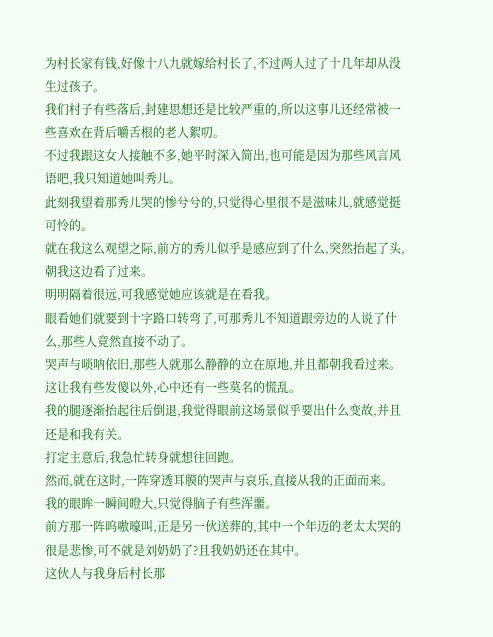为村长家有钱,好像十八九就嫁给村长了,不过两人过了十几年却从没生过孩子。
我们村子有些落后,封建思想还是比较严重的,所以这事儿还经常被一些喜欢在背后嚼舌根的老人絮叨。
不过我跟这女人接触不多,她平时深入简出,也可能是因为那些风言风语吧,我只知道她叫秀儿。
此刻我望着那秀儿哭的惨兮兮的,只觉得心里很不是滋味儿,就感觉挺可怜的。
就在我这么观望之际,前方的秀儿似乎是感应到了什么,突然抬起了头,朝我这边看了过来。
明明隔着很远,可我感觉她应该就是在看我。
眼看她们就要到十字路口转弯了,可那秀儿不知道跟旁边的人说了什么,那些人竟然直接不动了。
哭声与唢呐依旧,那些人就那么静静的立在原地,并且都朝我看过来。
这让我有些发傻以外,心中还有一些莫名的慌乱。
我的腿逐渐抬起往后倒退,我觉得眼前这场景似乎要出什么变故,并且还是和我有关。
打定主意后,我急忙转身就想往回跑。
然而,就在这时,一阵穿透耳膜的哭声与哀乐,直接从我的正面而来。
我的眼眸一瞬间瞪大,只觉得脑子有些浑噩。
前方那一阵呜嗷嚎叫,正是另一伙送葬的,其中一个年迈的老太太哭的很是悲惨,可不就是刘奶奶了?且我奶奶还在其中。
这伙人与我身后村长那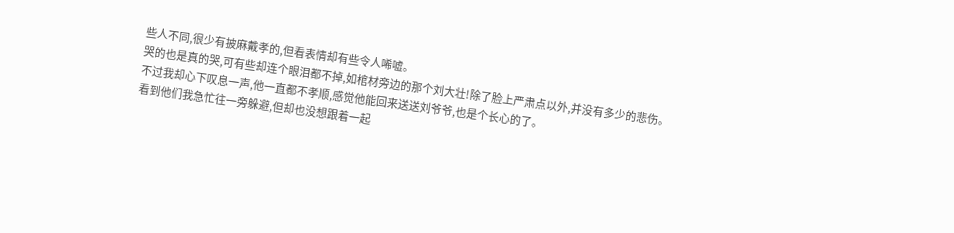些人不同,很少有披麻戴孝的,但看表情却有些令人唏嘘。
哭的也是真的哭,可有些却连个眼泪都不掉,如棺材旁边的那个刘大壮!除了脸上严肃点以外,并没有多少的悲伤。
不过我却心下叹息一声,他一直都不孝顺,感觉他能回来送送刘爷爷,也是个长心的了。
看到他们我急忙往一旁躲避,但却也没想跟着一起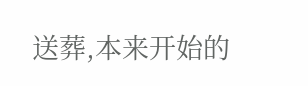送葬,本来开始的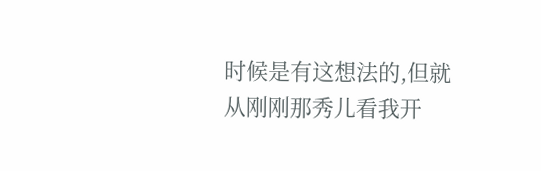时候是有这想法的,但就从刚刚那秀儿看我开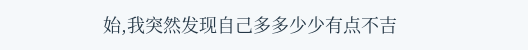始,我突然发现自己多多少少有点不吉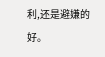利,还是避嫌的好。